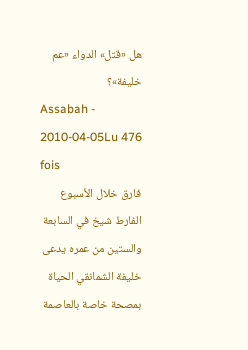هل «قتل» الدواء «عم خليفة»؟
Assabah - 2010-04-05Lu 476 fois
فارق خلال الأسبوع الفارط شيخ في السابعة والستين من عمره يدعى خليفة الشمانقي الحياة بمصحة خاصة بالعاصمة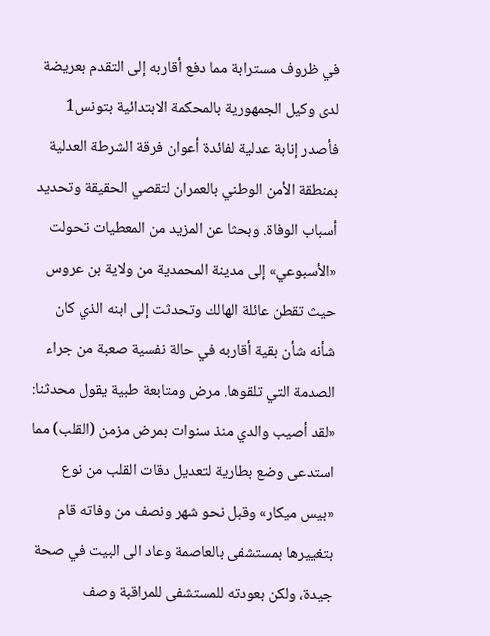في ظروف مسترابة مما دفع أقاربه إلى التقدم بعريضة لدى وكيل الجمهورية بالمحكمة الابتدائية بتونس1 فأصدر إنابة عدلية لفائدة أعوان فرقة الشرطة العدلية بمنطقة الأمن الوطني بالعمران لتقصي الحقيقة وتحديد أسباب الوفاة. وبحثا عن المزيد من المعطيات تحولت «الأسبوعي» إلى مدينة المحمدية من ولاية بن عروس حيث تقطن عائلة الهالك وتحدثت إلى ابنه الذي كان شأنه شأن بقية أقاربه في حالة نفسية صعبة من جراء الصدمة التي تلقوها. مرض ومتابعة طبية يقول محدثنا: «لقد أصيب والدي منذ سنوات بمرض مزمن (القلب) مما استدعى وضع بطارية لتعديل دقات القلب من نوع «بيس ميكار» وقبل نحو شهر ونصف من وفاته قام بتغييرها بمستشفى بالعاصمة وعاد الى البيت في صحة جيدة، ولكن بعودته للمستشفى للمراقبة وصف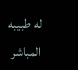له طبيبه المباشر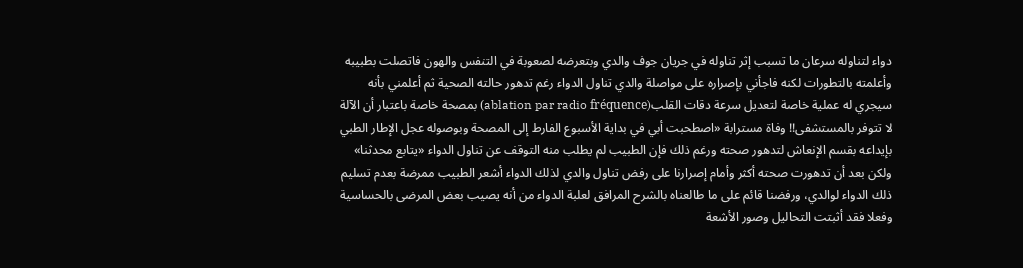دواء لتناوله سرعان ما تسبب إثر تناوله في جريان جوف والدي وبتعرضه لصعوبة في التنفس والهون فاتصلت بطبيبه وأعلمته بالتطورات لكنه فاجأني بإصراره على مواصلة والدي تناول الدواء رغم تدهور حالته الصحية ثم أعلمني بأنه سيجري له عملية خاصة لتعديل سرعة دقات القلب(ablation par radio fréquence) بمصحة خاصة باعتبار أن الآلة لا تتوفر بالمستشفى!! وفاة مسترابة «اصطحبت أبي في بداية الأسبوع الفارط إلى المصحة وبوصوله عجل الإطار الطبي بإيداعه بقسم الإنعاش لتدهور صحته ورغم ذلك فإن الطبيب لم يطلب منه التوقف عن تناول الدواء «يتابع محدثنا» ولكن بعد أن تدهورت صحته أكثر وأمام إصرارنا على رفض تناول والدي لذلك الدواء أشعر الطبيب ممرضة بعدم تسليم ذلك الدواء لوالدي، ورفضنا قائم على ما طالعناه بالشرح المرافق لعلبة الدواء من أنه يصيب بعض المرضى بالحساسية وفعلا فقد أثبتت التحاليل وصور الأشعة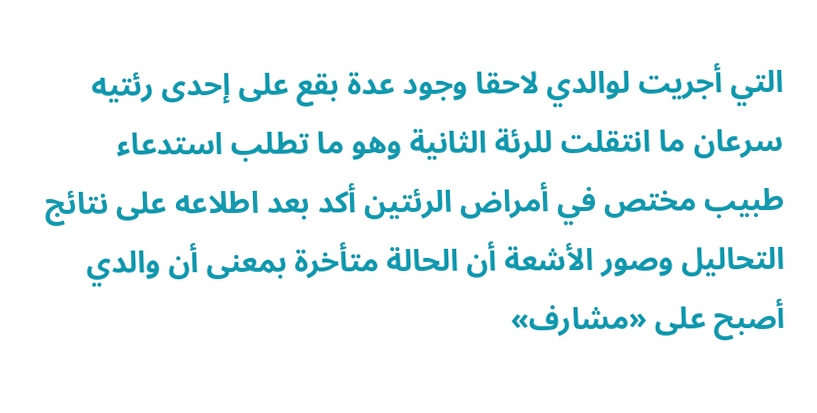التي أجريت لوالدي لاحقا وجود عدة بقع على إحدى رئتيه سرعان ما انتقلت للرئة الثانية وهو ما تطلب استدعاء طبيب مختص في أمراض الرئتين أكد بعد اطلاعه على نتائج التحاليل وصور الأشعة أن الحالة متأخرة بمعنى أن والدي أصبح على «مشارف»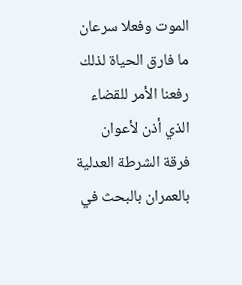الموت وفعلا سرعان ما فارق الحياة لذلك رفعنا الأمر للقضاء الذي أذن لأعوان فرقة الشرطة العدلية بالعمران بالبحث في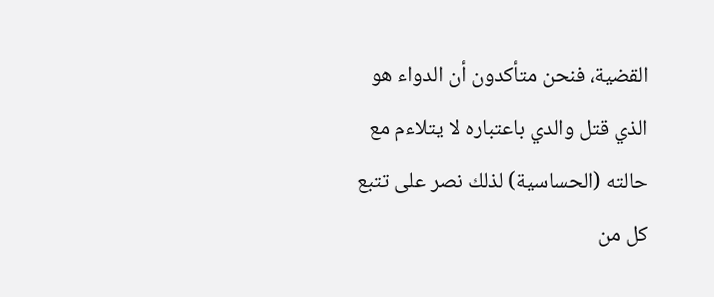القضية، فنحن متأكدون أن الدواء هو الذي قتل والدي باعتباره لا يتلاءم مع حالته (الحساسية) لذلك نصر على تتبع كل من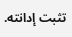تثبت إدانته.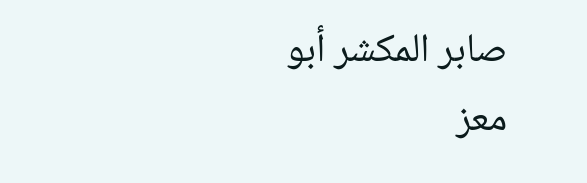صابر المكشر أبو معز